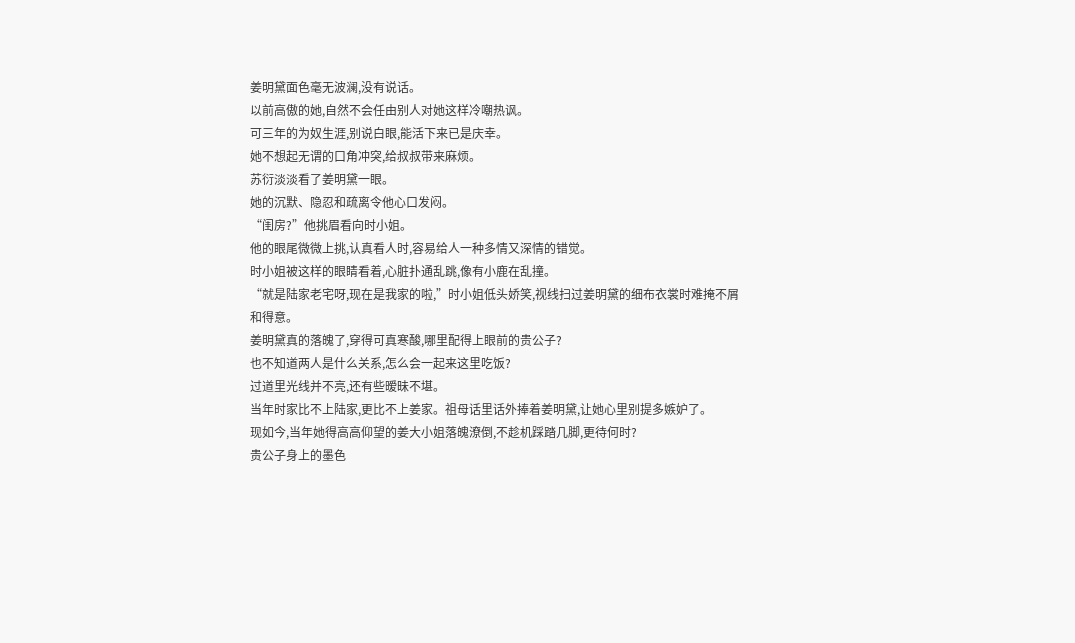姜明黛面色毫无波澜,没有说话。
以前高傲的她,自然不会任由别人对她这样冷嘲热讽。
可三年的为奴生涯,别说白眼,能活下来已是庆幸。
她不想起无谓的口角冲突,给叔叔带来麻烦。
苏衍淡淡看了姜明黛一眼。
她的沉默、隐忍和疏离令他心口发闷。
“闺房?”他挑眉看向时小姐。
他的眼尾微微上挑,认真看人时,容易给人一种多情又深情的错觉。
时小姐被这样的眼睛看着,心脏扑通乱跳,像有小鹿在乱撞。
“就是陆家老宅呀,现在是我家的啦,”时小姐低头娇笑,视线扫过姜明黛的细布衣裳时难掩不屑和得意。
姜明黛真的落魄了,穿得可真寒酸,哪里配得上眼前的贵公子?
也不知道两人是什么关系,怎么会一起来这里吃饭?
过道里光线并不亮,还有些暧昧不堪。
当年时家比不上陆家,更比不上姜家。祖母话里话外捧着姜明黛,让她心里别提多嫉妒了。
现如今,当年她得高高仰望的姜大小姐落魄潦倒,不趁机踩踏几脚,更待何时?
贵公子身上的墨色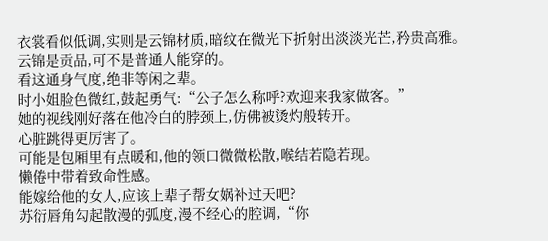衣裳看似低调,实则是云锦材质,暗纹在微光下折射出淡淡光芒,矜贵高雅。
云锦是贡品,可不是普通人能穿的。
看这通身气度,绝非等闲之辈。
时小姐脸色微红,鼓起勇气:“公子怎么称呼?欢迎来我家做客。”
她的视线刚好落在他冷白的脖颈上,仿佛被烫灼般转开。
心脏跳得更厉害了。
可能是包厢里有点暖和,他的领口微微松散,喉结若隐若现。
懒倦中带着致命性感。
能嫁给他的女人,应该上辈子帮女娲补过天吧?
苏衍唇角勾起散漫的弧度,漫不经心的腔调,“你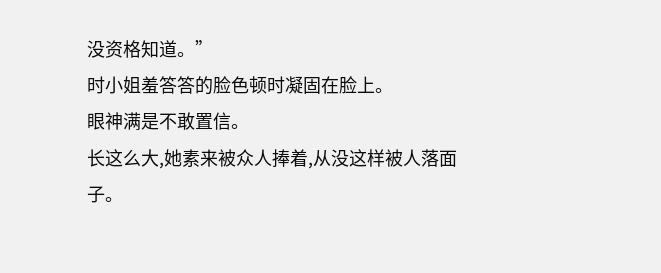没资格知道。”
时小姐羞答答的脸色顿时凝固在脸上。
眼神满是不敢置信。
长这么大,她素来被众人捧着,从没这样被人落面子。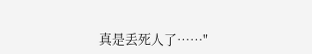真是丢死人了……"